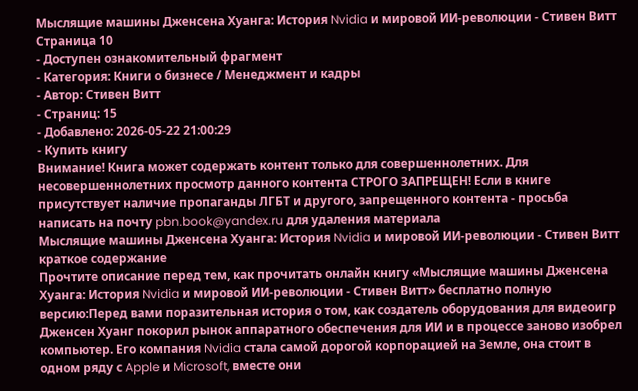Мыслящие машины Дженсена Хуанга: История Nvidia и мировой ИИ-революции - Стивен Витт Страница 10
- Доступен ознакомительный фрагмент
- Категория: Книги о бизнесе / Менеджмент и кадры
- Автор: Стивен Витт
- Страниц: 15
- Добавлено: 2026-05-22 21:00:29
- Купить книгу
Внимание! Книга может содержать контент только для совершеннолетних. Для несовершеннолетних просмотр данного контента СТРОГО ЗАПРЕЩЕН! Если в книге присутствует наличие пропаганды ЛГБТ и другого, запрещенного контента - просьба написать на почту pbn.book@yandex.ru для удаления материала
Мыслящие машины Дженсена Хуанга: История Nvidia и мировой ИИ-революции - Стивен Витт краткое содержание
Прочтите описание перед тем, как прочитать онлайн книгу «Мыслящие машины Дженсена Хуанга: История Nvidia и мировой ИИ-революции - Стивен Витт» бесплатно полную версию:Перед вами поразительная история о том, как создатель оборудования для видеоигр Дженсен Хуанг покорил рынок аппаратного обеспечения для ИИ и в процессе заново изобрел компьютер. Его компания Nvidia стала самой дорогой корпорацией на Земле, она стоит в одном ряду с Apple и Microsoft, вместе они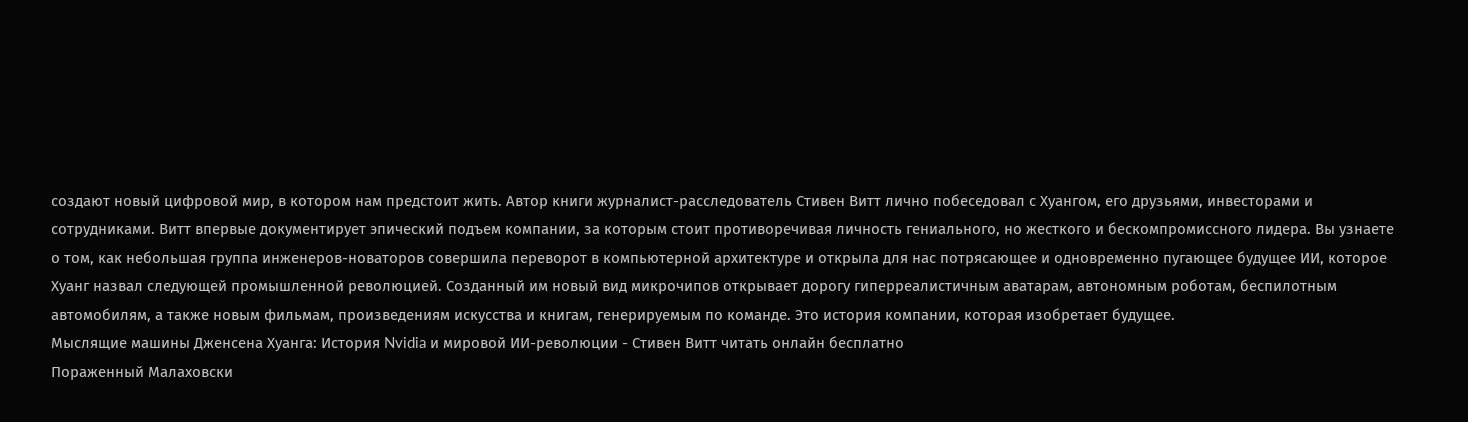создают новый цифровой мир, в котором нам предстоит жить. Автор книги журналист-расследователь Стивен Витт лично побеседовал с Хуангом, его друзьями, инвесторами и сотрудниками. Витт впервые документирует эпический подъем компании, за которым стоит противоречивая личность гениального, но жесткого и бескомпромиссного лидера. Вы узнаете о том, как небольшая группа инженеров-новаторов совершила переворот в компьютерной архитектуре и открыла для нас потрясающее и одновременно пугающее будущее ИИ, которое Хуанг назвал следующей промышленной революцией. Созданный им новый вид микрочипов открывает дорогу гиперреалистичным аватарам, автономным роботам, беспилотным автомобилям, а также новым фильмам, произведениям искусства и книгам, генерируемым по команде. Это история компании, которая изобретает будущее.
Мыслящие машины Дженсена Хуанга: История Nvidia и мировой ИИ-революции - Стивен Витт читать онлайн бесплатно
Пораженный Малаховски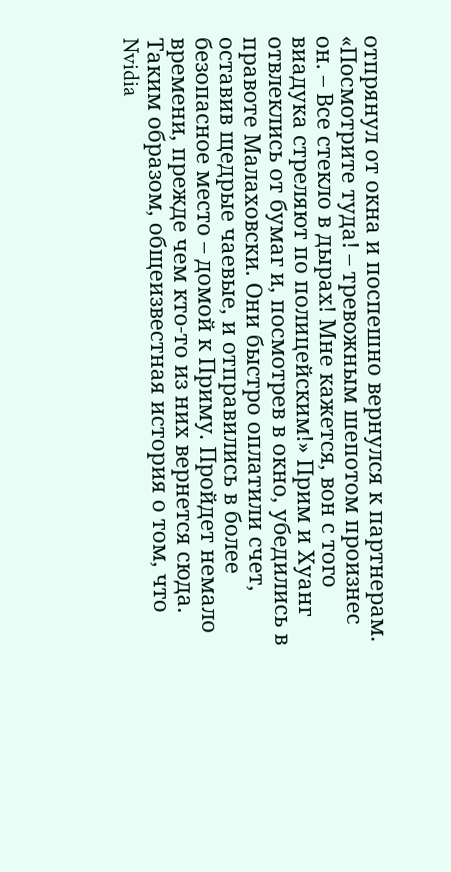отпрянул от окна и поспешно вернулся к партнерам. «Посмотрите туда! – тревожным шепотом произнес он. – Все стекло в дырах! Мне кажется, вон с того виадука стреляют по полицейским!» Прим и Хуанг отвлеклись от бумаг и, посмотрев в окно, убедились в правоте Малаховски. Они быстро оплатили счет, оставив щедрые чаевые, и отправились в более безопасное место – домой к Приму. Пройдет немало времени, прежде чем кто-то из них вернется сюда.
Таким образом, общеизвестная история о том, что Nvidia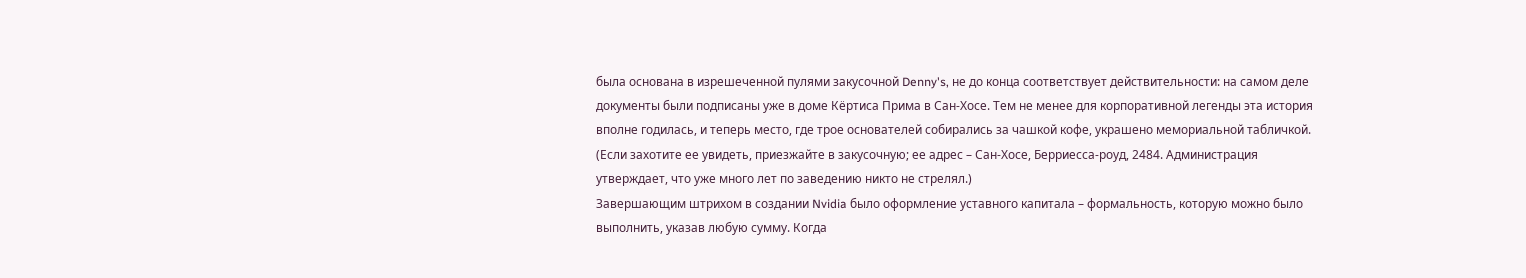была основана в изрешеченной пулями закусочной Denny's, не до конца соответствует действительности: на самом деле документы были подписаны уже в доме Кёртиса Прима в Сан-Хосе. Тем не менее для корпоративной легенды эта история вполне годилась, и теперь место, где трое основателей собирались за чашкой кофе, украшено мемориальной табличкой. (Если захотите ее увидеть, приезжайте в закусочную; ее адрес – Сан-Хосе, Берриесса-роуд, 2484. Администрация утверждает, что уже много лет по заведению никто не стрелял.)
Завершающим штрихом в создании Nvidia было оформление уставного капитала – формальность, которую можно было выполнить, указав любую сумму. Когда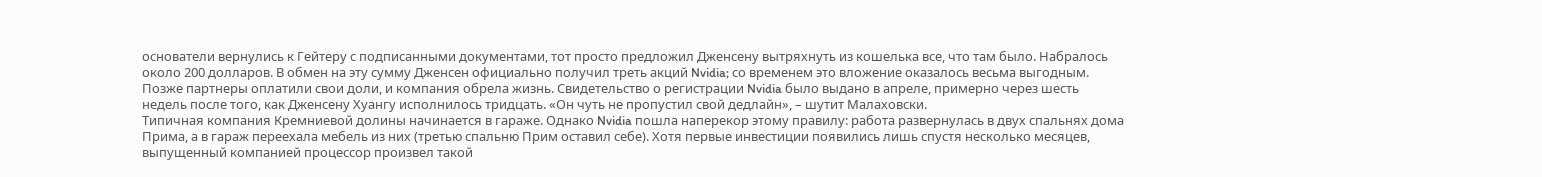основатели вернулись к Гейтеру с подписанными документами, тот просто предложил Дженсену вытряхнуть из кошелька все, что там было. Набралось около 200 долларов. В обмен на эту сумму Дженсен официально получил треть акций Nvidia; со временем это вложение оказалось весьма выгодным. Позже партнеры оплатили свои доли, и компания обрела жизнь. Свидетельство о регистрации Nvidia было выдано в апреле, примерно через шесть недель после того, как Дженсену Хуангу исполнилось тридцать. «Он чуть не пропустил свой дедлайн», – шутит Малаховски.
Типичная компания Кремниевой долины начинается в гараже. Однако Nvidia пошла наперекор этому правилу: работа развернулась в двух спальнях дома Прима, а в гараж переехала мебель из них (третью спальню Прим оставил себе). Хотя первые инвестиции появились лишь спустя несколько месяцев, выпущенный компанией процессор произвел такой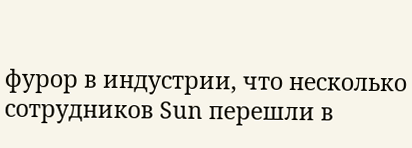фурор в индустрии, что несколько сотрудников Sun перешли в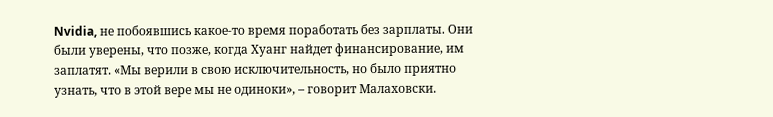Nvidia, не побоявшись какое-то время поработать без зарплаты. Они были уверены, что позже, когда Хуанг найдет финансирование, им заплатят. «Мы верили в свою исключительность, но было приятно узнать, что в этой вере мы не одиноки», – говорит Малаховски.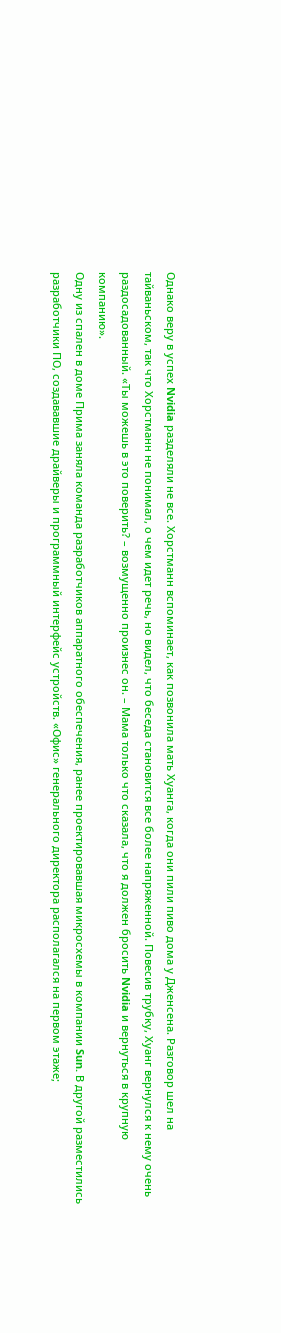Однако веру в успех Nvidia разделяли не все. Хорстманн вспоминает, как позвонила мать Хуанга, когда они пили пиво дома у Дженсена. Разговор шел на тайваньском, так что Хорстманн не понимал, о чем идет речь, но видел, что беседа становится все более напряженной. Повесив трубку, Хуанг вернулся к нему очень раздосадованный. «Ты можешь в это поверить? – возмущенно произнес он. – Мама только что сказала, что я должен бросить Nvidia и вернуться в крупную компанию».
Одну из спален в доме Прима заняла команда разработчиков аппаратного обеспечения, ранее проектировавшая микросхемы в компании Sun. В другой разместились разработчики ПО, создававшие драйверы и программный интерфейс устройств. «Офис» генерального директора располагался на первом этаже;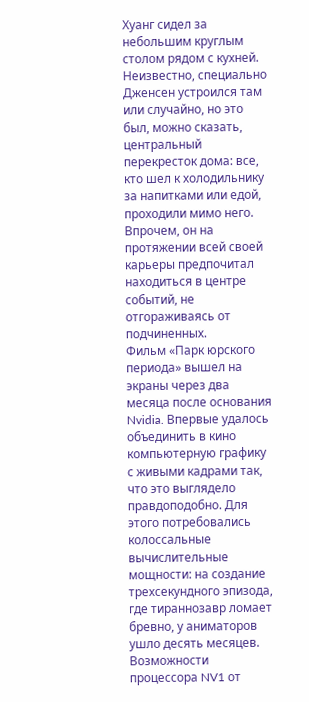Хуанг сидел за небольшим круглым столом рядом с кухней. Неизвестно, специально Дженсен устроился там или случайно, но это был, можно сказать, центральный перекресток дома: все, кто шел к холодильнику за напитками или едой, проходили мимо него. Впрочем, он на протяжении всей своей карьеры предпочитал находиться в центре событий, не отгораживаясь от подчиненных.
Фильм «Парк юрского периода» вышел на экраны через два месяца после основания Nvidia. Впервые удалось объединить в кино компьютерную графику с живыми кадрами так, что это выглядело правдоподобно. Для этого потребовались колоссальные вычислительные мощности: на создание трехсекундного эпизода, где тираннозавр ломает бревно, у аниматоров ушло десять месяцев. Возможности процессора NV1 от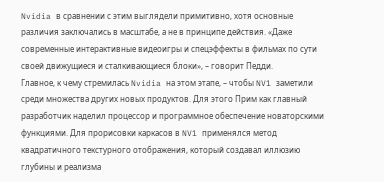Nvidia в сравнении с этим выглядели примитивно, хотя основные различия заключались в масштабе, а не в принципе действия. «Даже современные интерактивные видеоигры и спецэффекты в фильмах по сути своей движущиеся и сталкивающиеся блоки», – говорит Педди.
Главное, к чему стремилась Nvidia на этом этапе, – чтобы NV1 заметили среди множества других новых продуктов. Для этого Прим как главный разработчик наделил процессор и программное обеспечение новаторскими функциями. Для прорисовки каркасов в NV1 применялся метод квадратичного текстурного отображения, который создавал иллюзию глубины и реализма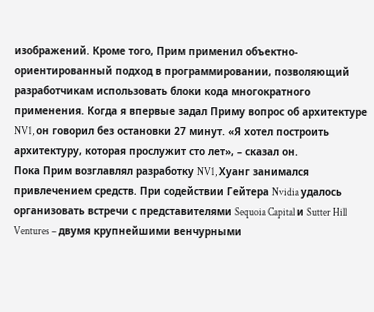изображений. Кроме того, Прим применил объектно-ориентированный подход в программировании, позволяющий разработчикам использовать блоки кода многократного применения. Когда я впервые задал Приму вопрос об архитектуре NV1, он говорил без остановки 27 минут. «Я хотел построить архитектуру, которая прослужит сто лет», – сказал он.
Пока Прим возглавлял разработку NV1, Хуанг занимался привлечением средств. При содействии Гейтера Nvidia удалось организовать встречи с представителями Sequoia Capital и Sutter Hill Ventures – двумя крупнейшими венчурными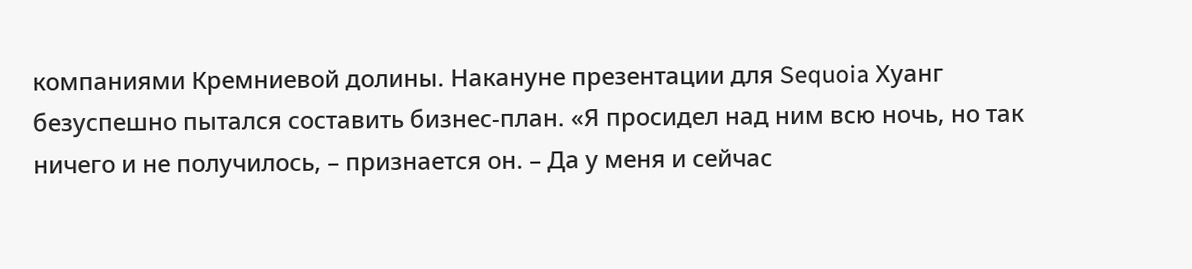компаниями Кремниевой долины. Накануне презентации для Sequoia Хуанг безуспешно пытался составить бизнес-план. «Я просидел над ним всю ночь, но так ничего и не получилось, – признается он. – Да у меня и сейчас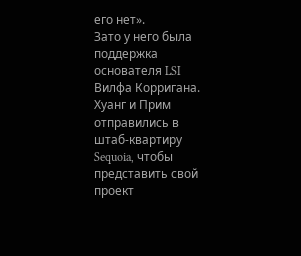его нет».
Зато у него была поддержка основателя LSI Вилфа Корригана. Хуанг и Прим отправились в штаб-квартиру Sequoia, чтобы представить свой проект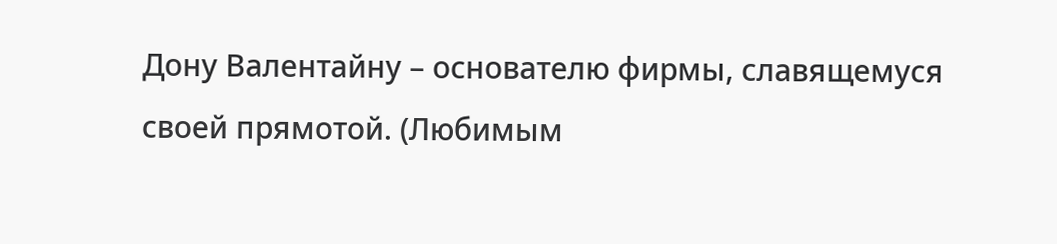Дону Валентайну – основателю фирмы, славящемуся своей прямотой. (Любимым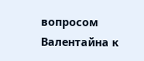вопросом Валентайна к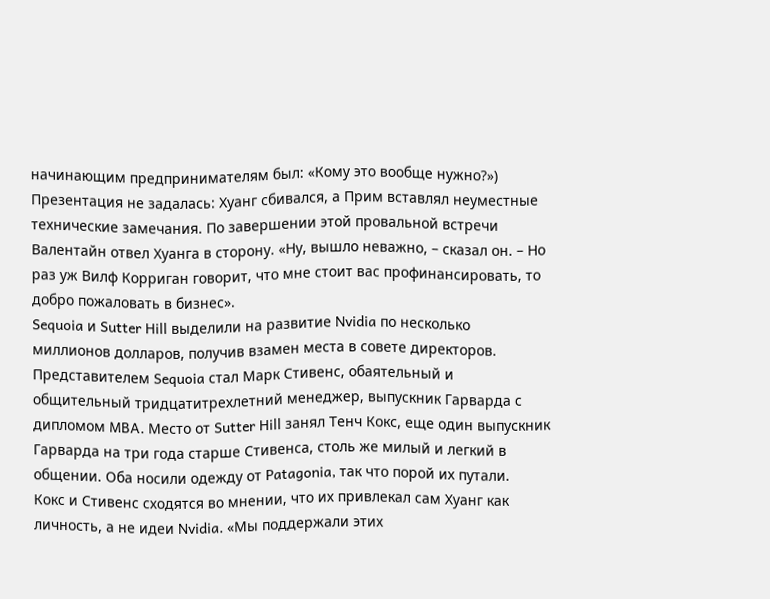начинающим предпринимателям был: «Кому это вообще нужно?») Презентация не задалась: Хуанг сбивался, а Прим вставлял неуместные технические замечания. По завершении этой провальной встречи Валентайн отвел Хуанга в сторону. «Ну, вышло неважно, – сказал он. – Но раз уж Вилф Корриган говорит, что мне стоит вас профинансировать, то добро пожаловать в бизнес».
Sequoia и Sutter Hill выделили на развитие Nvidia по несколько миллионов долларов, получив взамен места в совете директоров. Представителем Sequoia стал Марк Стивенс, обаятельный и общительный тридцатитрехлетний менеджер, выпускник Гарварда с дипломом MBA. Место от Sutter Hill занял Тенч Кокс, еще один выпускник Гарварда на три года старше Стивенса, столь же милый и легкий в общении. Оба носили одежду от Patagonia, так что порой их путали.
Кокс и Стивенс сходятся во мнении, что их привлекал сам Хуанг как личность, а не идеи Nvidia. «Мы поддержали этих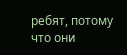ребят, потому что они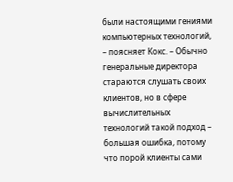были настоящими гениями компьютерных технологий, – поясняет Кокс. – Обычно генеральные директора стараются слушать своих клиентов, но в сфере вычислительных технологий такой подход – большая ошибка, потому что порой клиенты сами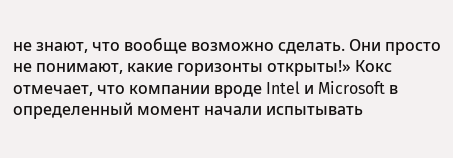не знают, что вообще возможно сделать. Они просто не понимают, какие горизонты открыты!» Кокс отмечает, что компании вроде Intel и Microsoft в определенный момент начали испытывать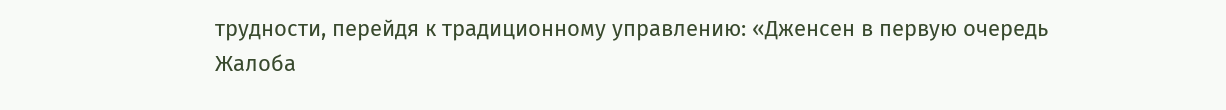трудности, перейдя к традиционному управлению: «Дженсен в первую очередь
Жалоба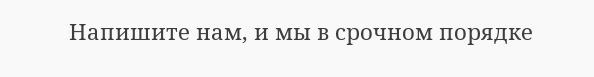Напишите нам, и мы в срочном порядке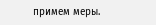примем меры.